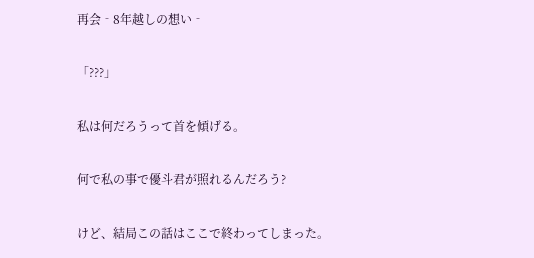再会‐8年越しの想い‐

「???」

私は何だろうって首を傾げる。

何で私の事で優斗君が照れるんだろう?

けど、結局この話はここで終わってしまった。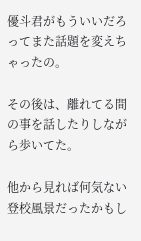優斗君がもういいだろってまた話題を変えちゃったの。

その後は、離れてる間の事を話したりしながら歩いてた。

他から見れば何気ない登校風景だったかもし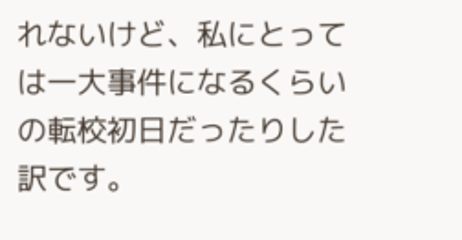れないけど、私にとっては一大事件になるくらいの転校初日だったりした訳です。